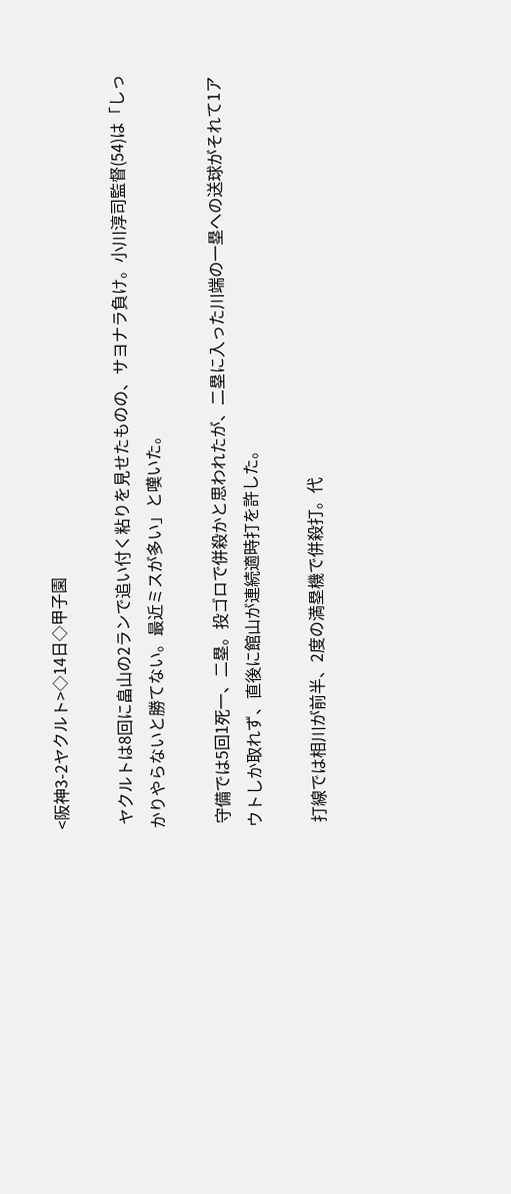<阪神3-2ヤクルト>◇14日◇甲子園

 ヤクルトは8回に畠山の2ランで追い付く粘りを見せたものの、サヨナラ負け。小川淳司監督(54)は「しっかりやらないと勝てない。最近ミスが多い」と嘆いた。

 守備では5回1死一、二塁。投ゴロで併殺かと思われたが、二塁に入った川端の一塁への送球がそれて1アウトしか取れず、直後に館山が連続適時打を許した。

 打線では相川が前半、2度の満塁機で併殺打。代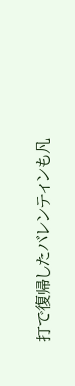打で復帰したバレンティンも凡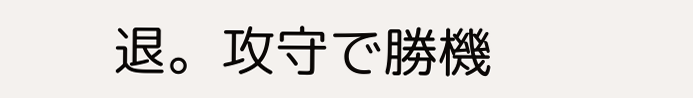退。攻守で勝機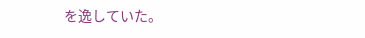を逸していた。